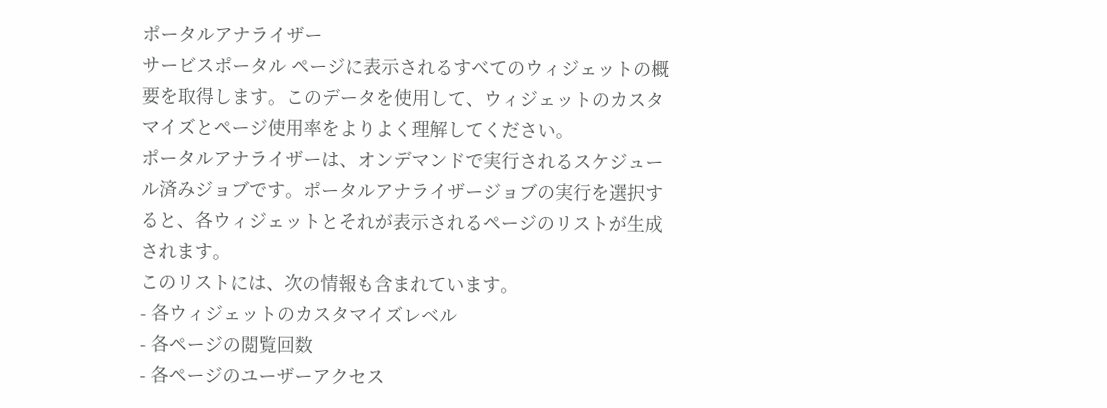ポータルアナライザー
サービスポータル ページに表示されるすべてのウィジェットの概要を取得します。このデータを使用して、ウィジェットのカスタマイズとページ使用率をよりよく理解してください。
ポータルアナライザーは、オンデマンドで実行されるスケジュール済みジョブです。ポータルアナライザージョブの実行を選択すると、各ウィジェットとそれが表示されるページのリストが生成されます。
このリストには、次の情報も含まれています。
- 各ウィジェットのカスタマイズレベル
- 各ページの閲覧回数
- 各ページのユーザーアクセス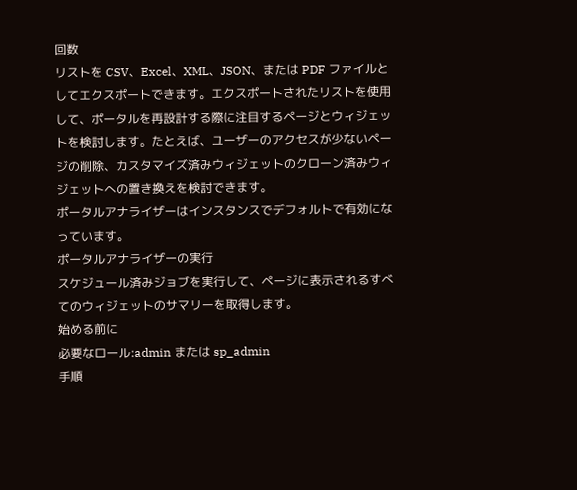回数
リストを CSV、Excel、XML、JSON、または PDF ファイルとしてエクスポートできます。エクスポートされたリストを使用して、ポータルを再設計する際に注目するページとウィジェットを検討します。たとえば、ユーザーのアクセスが少ないページの削除、カスタマイズ済みウィジェットのクローン済みウィジェットへの置き換えを検討できます。
ポータルアナライザーはインスタンスでデフォルトで有効になっています。
ポータルアナライザーの実行
スケジュール済みジョブを実行して、ページに表示されるすべてのウィジェットのサマリーを取得します。
始める前に
必要なロール:admin または sp_admin
手順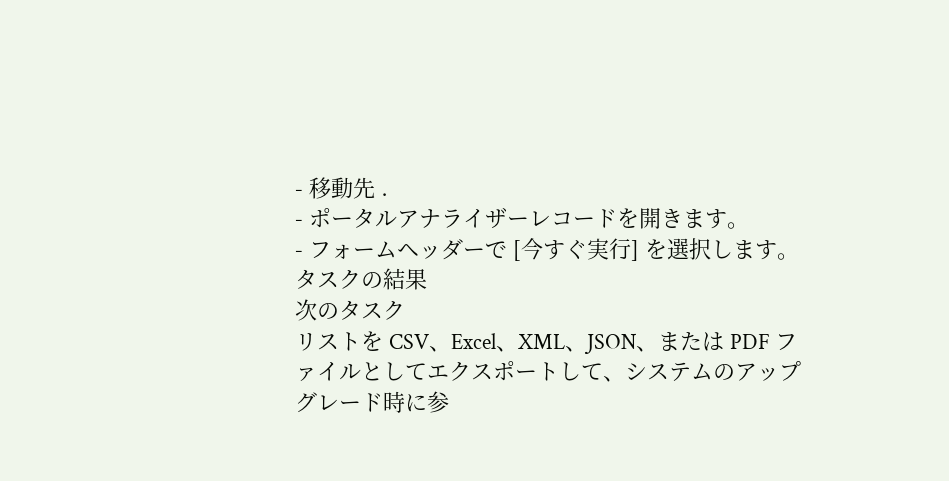- 移動先 .
- ポータルアナライザーレコードを開きます。
- フォームヘッダーで [今すぐ実行] を選択します。
タスクの結果
次のタスク
リストを CSV、Excel、XML、JSON、または PDF ファイルとしてエクスポートして、システムのアップグレード時に参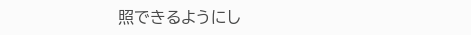照できるようにし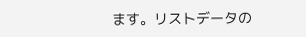ます。リストデータの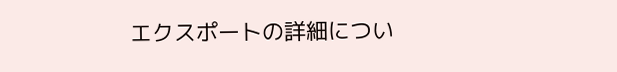エクスポートの詳細につい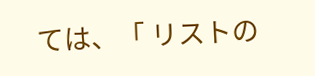ては、「 リストの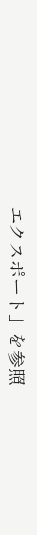エクスポート」を参照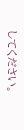してください。